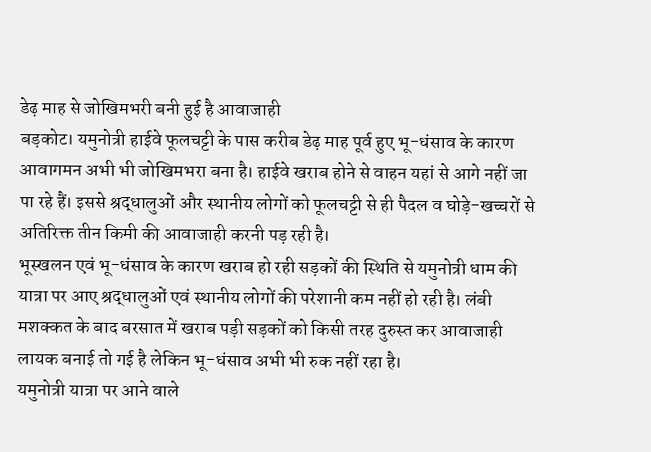डेढ़ माह से जोखिमभरी बनी हुई है आवाजाही
बड़कोट। यमुनोत्री हाईवे फूलचट्टी के पास करीब डेढ़ माह पूर्व हुए भू-धंसाव के कारण आवागमन अभी भी जोखिमभरा बना है। हाईवे खराब होने से वाहन यहां से आगे नहीं जा पा रहे हैं। इससे श्रद्धालुओं और स्थानीय लोगों को फूलचट्टी से ही पैदल व घोड़े-खच्चरों से अतिरिक्त तीन किमी की आवाजाही करनी पड़ रही है।
भूस्खलन एवं भू-धंसाव के कारण खराब हो रही सड़कों की स्थिति से यमुनोत्री धाम की यात्रा पर आए श्रद्धालुओं एवं स्थानीय लोगों की परेशानी कम नहीं हो रही है। लंबी मशक्कत के बाद बरसात में खराब पड़ी सड़कों को किसी तरह दुरुस्त कर आवाजाही लायक बनाई तो गई है लेकिन भू-धंसाव अभी भी रुक नहीं रहा है।
यमुनोत्री यात्रा पर आने वाले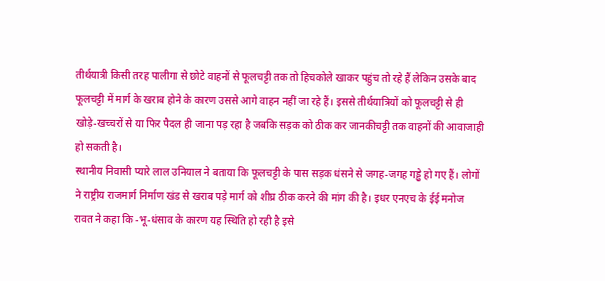तीर्थयात्री किसी तरह पालीगा से छोटे वाहनों से फूलचट्टी तक तो हिचकोले खाकर पहुंच तो रहे हैं लेकिन उसके बाद फूलचट्टी में मार्ग के खराब होने के कारण उससे आगे वाहन नहीं जा रहे हैं। इससे तीर्थयात्रियों को फूलचट्टी से ही खोड़े-खच्चरों से या फिर पैदल ही जाना पड़ रहा है जबकि सड़क को ठीक कर जानकीचट्टी तक वाहनों की आवाजाही हो सकती है।
स्थानीय निवासी प्यारे लाल उनियाल ने बताया कि फूलचट्टी के पास सड़क धंसने से जगह-जगह गड्ढे हो गए हैं। लोगों ने राष्ट्रीय राजमार्ग निर्माण खंड से खराब पड़े मार्ग को शीघ्र ठीक करने की मांग की है। इधर एनएच के ईई मनोज रावत ने कहा कि -भू-धंसाव के कारण यह स्थिति हो रही है इसे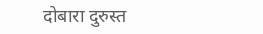दोबारा दुरुस्त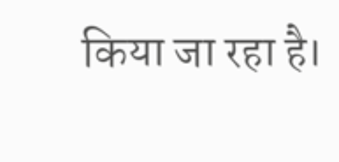किया जा रहा है।